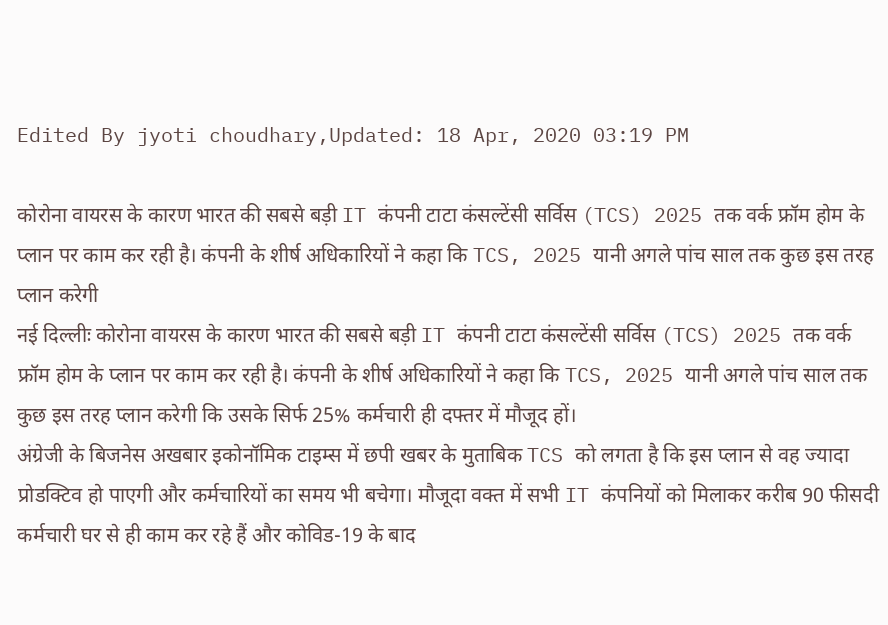Edited By jyoti choudhary,Updated: 18 Apr, 2020 03:19 PM

कोरोना वायरस के कारण भारत की सबसे बड़ी IT कंपनी टाटा कंसल्टेंसी सर्विस (TCS) 2025 तक वर्क फ्रॉम होम के प्लान पर काम कर रही है। कंपनी के शीर्ष अधिकारियों ने कहा कि TCS, 2025 यानी अगले पांच साल तक कुछ इस तरह प्लान करेगी
नई दिल्लीः कोरोना वायरस के कारण भारत की सबसे बड़ी IT कंपनी टाटा कंसल्टेंसी सर्विस (TCS) 2025 तक वर्क फ्रॉम होम के प्लान पर काम कर रही है। कंपनी के शीर्ष अधिकारियों ने कहा कि TCS, 2025 यानी अगले पांच साल तक कुछ इस तरह प्लान करेगी कि उसके सिर्फ 25% कर्मचारी ही दफ्तर में मौजूद हों।
अंग्रेजी के बिजनेस अखबार इकोनॉमिक टाइम्स में छपी खबर के मुताबिक TCS को लगता है कि इस प्लान से वह ज्यादा प्रोडक्टिव हो पाएगी और कर्मचारियों का समय भी बचेगा। मौजूदा वक्त में सभी IT कंपनियों को मिलाकर करीब 90 फीसदी कर्मचारी घर से ही काम कर रहे हैं और कोविड-19 के बाद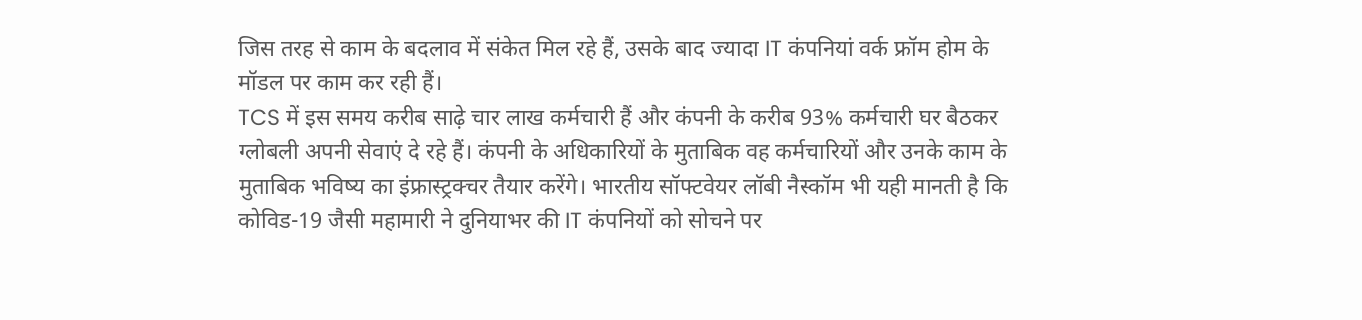जिस तरह से काम के बदलाव में संकेत मिल रहे हैं, उसके बाद ज्यादा IT कंपनियां वर्क फ्रॉम होम के मॉडल पर काम कर रही हैं।
TCS में इस समय करीब साढ़े चार लाख कर्मचारी हैं और कंपनी के करीब 93% कर्मचारी घर बैठकर ग्लोबली अपनी सेवाएं दे रहे हैं। कंपनी के अधिकारियों के मुताबिक वह कर्मचारियों और उनके काम के मुताबिक भविष्य का इंफ्रास्ट्रक्चर तैयार करेंगे। भारतीय सॉफ्टवेयर लॉबी नैस्कॉम भी यही मानती है कि कोविड-19 जैसी महामारी ने दुनियाभर की IT कंपनियों को सोचने पर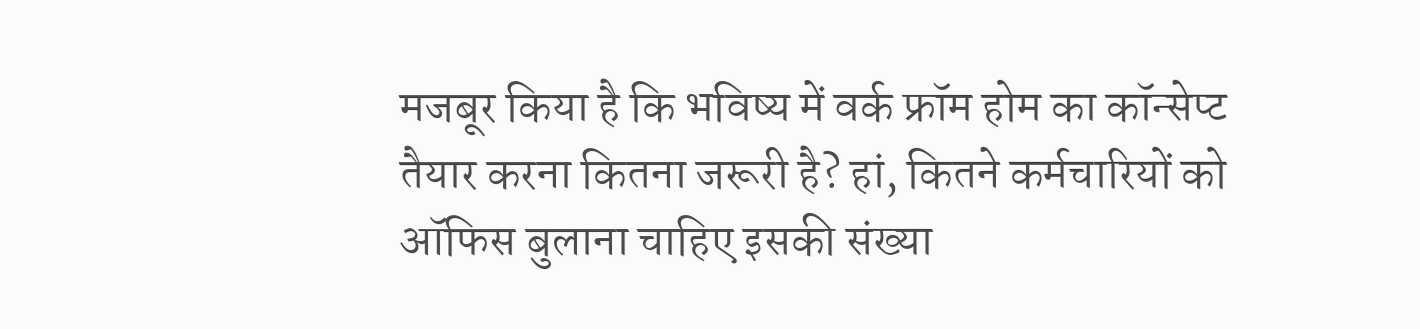मजबूर किया है कि भविष्य में वर्क फ्रॉम होम का कॉन्सेप्ट तैयार करना कितना जरूरी है? हां, कितने कर्मचारियों को ऑफिस बुलाना चाहिए इसकी संख्या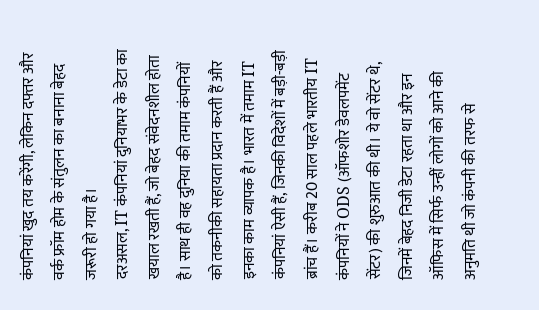कंपनियां खुद तय करेंगी, लेकिन दफ्तर और वर्क फ्रॉम होम के संतुलन का बनाना बेहद जरूरी हो गया है।
दरअसल, IT कंपनियां दुनियाभर के डेटा का खयाल रखती हैं, जो बेहद संवेदनशील होता है। साथ ही वह दुनिया की तमाम कंपनियों को तकनीकी सहायता प्रदान करती हैं और इनका काम व्यापक है। भारत में तमाम IT कंपनियां ऐसी हैं, जिनकी विदेशों में बड़ी-बड़ी ब्रांच हैं। करीब 20 साल पहले भारतीय IT कंपनियों ने ODS (ऑफशोर डेवलपमेंट सेंटर) की शुरुआत की थी। ये वो सेंटर थे, जिनमें बेहद निजी डेटा रहता था और इन ऑफिस में सिर्फ उन्हीं लोगों को आने की अनुमति थी जो कंपनी की तरफ से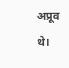अप्रूव थे।